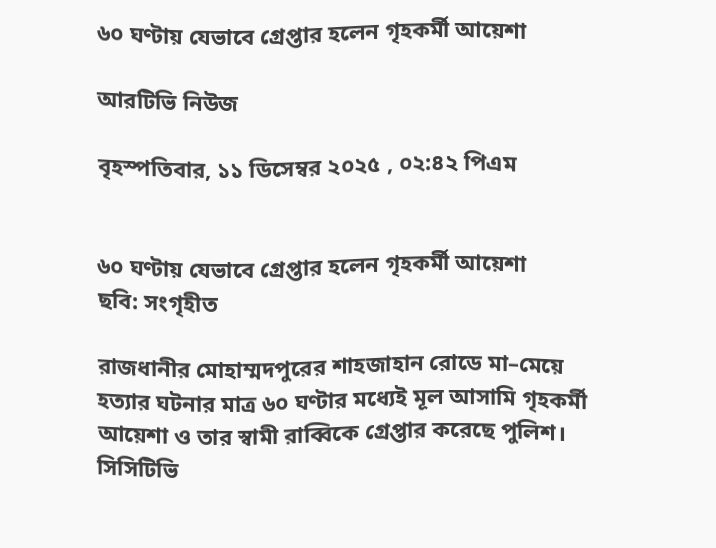৬০ ঘণ্টায় যেভাবে গ্রেপ্তার হলেন গৃহকর্মী আয়েশা

আরটিভি নিউজ

বৃহস্পতিবার, ১১ ডিসেম্বর ২০২৫ , ০২:৪২ পিএম


৬০ ঘণ্টায় যেভাবে গ্রেপ্তার হলেন গৃহকর্মী আয়েশা
ছবি: সংগৃহীত

রাজধানীর মোহাম্মদপুরের শাহজাহান রোডে মা–মেয়ে হত্যার ঘটনার মাত্র ৬০ ঘণ্টার মধ্যেই মূল আসামি গৃহকর্মী আয়েশা ও তার স্বামী রাব্বিকে গ্রেপ্তার করেছে পুলিশ। সিসিটিভি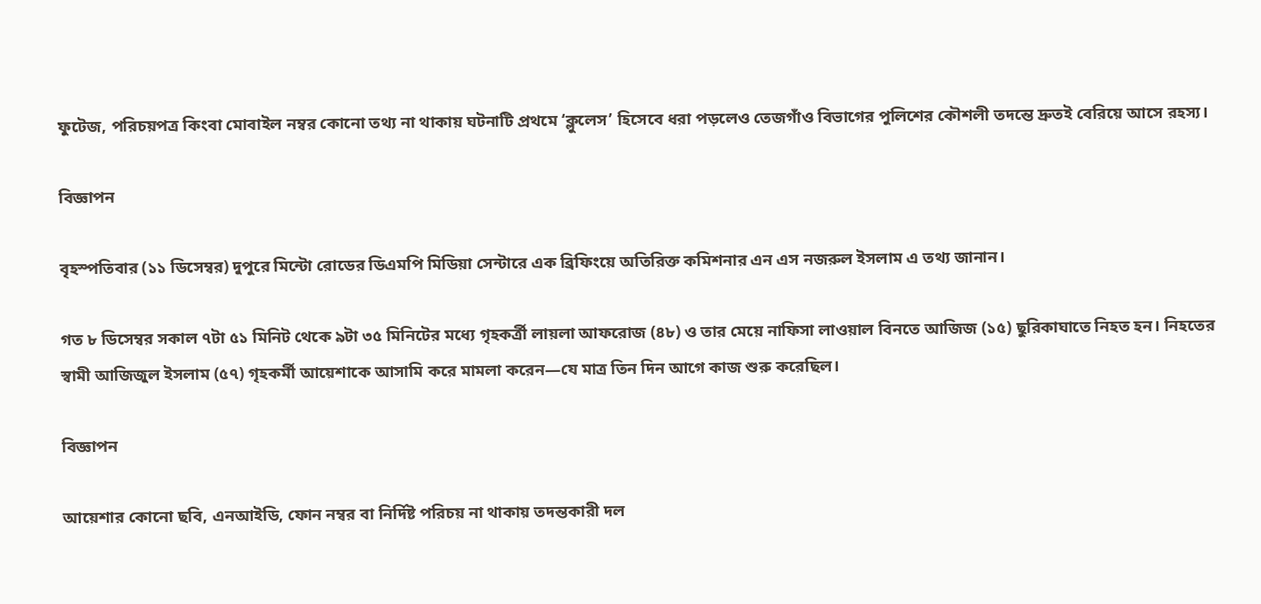ফুটেজ, পরিচয়পত্র কিংবা মোবাইল নম্বর কোনো তথ্য না থাকায় ঘটনাটি প্রথমে ‘ক্লুলেস’ হিসেবে ধরা পড়লেও তেজগাঁও বিভাগের পুলিশের কৌশলী তদন্তে দ্রুতই বেরিয়ে আসে রহস্য।

বিজ্ঞাপন

বৃহস্পতিবার (১১ ডিসেম্বর) দুপুরে মিন্টো রোডের ডিএমপি মিডিয়া সেন্টারে এক ব্রিফিংয়ে অতিরিক্ত কমিশনার এন এস নজরুল ইসলাম এ তথ্য জানান।

গত ৮ ডিসেম্বর সকাল ৭টা ৫১ মিনিট থেকে ৯টা ৩৫ মিনিটের মধ্যে গৃহকর্ত্রী লায়লা আফরোজ (৪৮) ও তার মেয়ে নাফিসা লাওয়াল বিনতে আজিজ (১৫) ছুরিকাঘাতে নিহত হন। নিহতের স্বামী আজিজুল ইসলাম (৫৭) গৃহকর্মী আয়েশাকে আসামি করে মামলা করেন—যে মাত্র তিন দিন আগে কাজ শুরু করেছিল।

বিজ্ঞাপন

আয়েশার কোনো ছবি, এনআইডি, ফোন নম্বর বা নির্দিষ্ট পরিচয় না থাকায় তদন্তকারী দল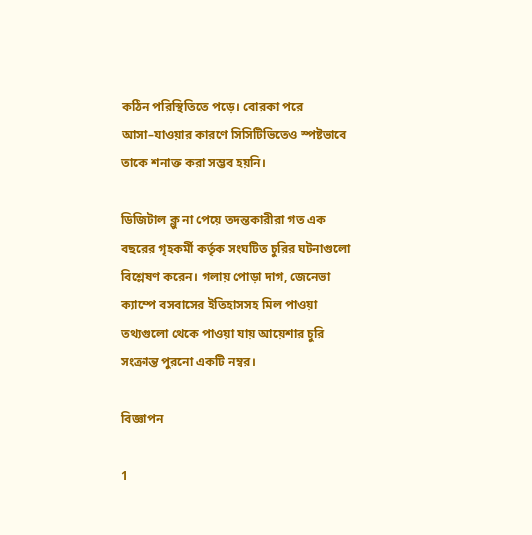কঠিন পরিস্থিতিতে পড়ে। বোরকা পরে আসা–যাওয়ার কারণে সিসিটিভিতেও স্পষ্টভাবে তাকে শনাক্ত করা সম্ভব হয়নি।

ডিজিটাল ক্লু না পেয়ে তদন্তকারীরা গত এক বছরের গৃহকর্মী কর্তৃক সংঘটিত চুরির ঘটনাগুলো বিশ্লেষণ করেন। গলায় পোড়া দাগ, জেনেভা ক্যাম্পে বসবাসের ইতিহাসসহ মিল পাওয়া তথ্যগুলো থেকে পাওয়া যায় আয়েশার চুরি সংক্রান্ত পুরনো একটি নম্বর।

বিজ্ঞাপন

1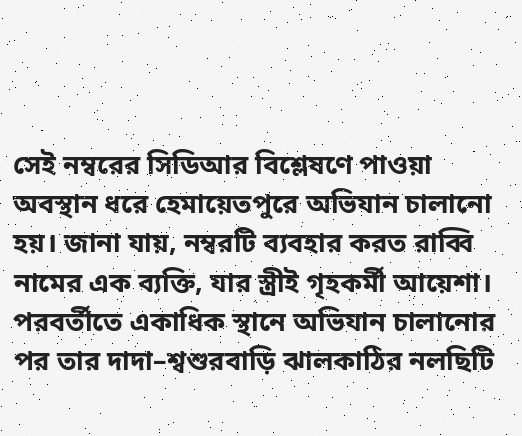সেই নম্বরের সিডিআর বিশ্লেষণে পাওয়া অবস্থান ধরে হেমায়েতপুরে অভিযান চালানো হয়। জানা যায়, নম্বরটি ব্যবহার করত রাব্বি নামের এক ব্যক্তি, যার স্ত্রীই গৃহকর্মী আয়েশা। পরবর্তীতে একাধিক স্থানে অভিযান চালানোর পর তার দাদা–শ্বশুরবাড়ি ঝালকাঠির নলছিটি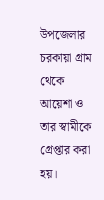উপজেলার চরকায়া গ্রাম থেকে আয়েশা ও তার স্বামীকে গ্রেপ্তার করা হয়।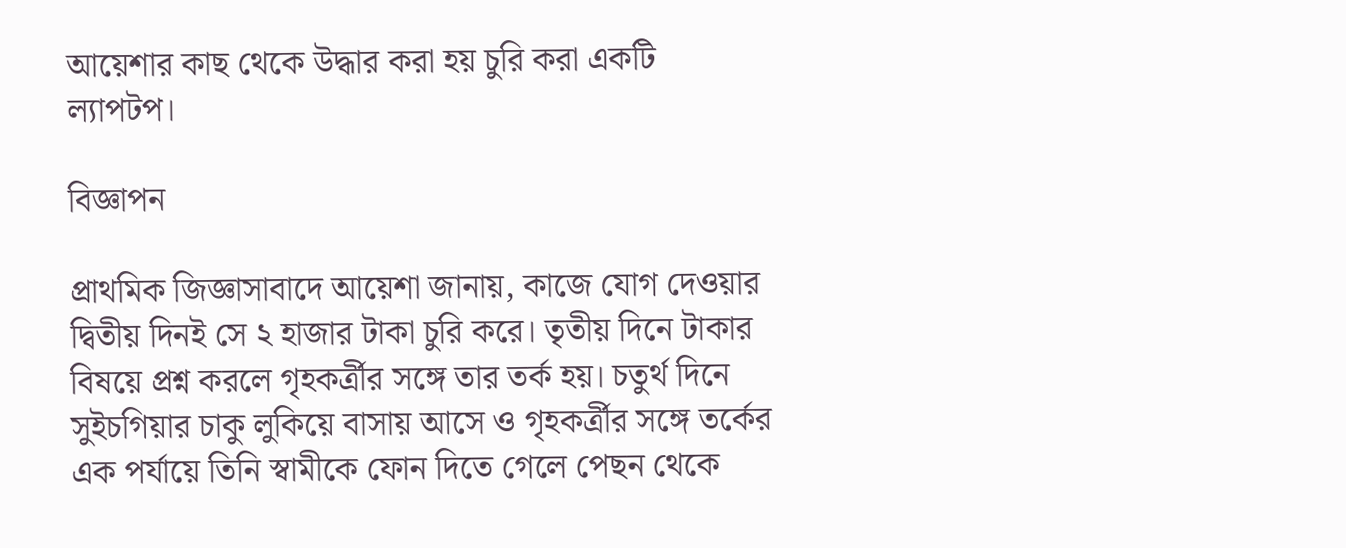আয়েশার কাছ থেকে উদ্ধার করা হয় চুরি করা একটি ল্যাপটপ।

বিজ্ঞাপন

প্রাথমিক জিজ্ঞাসাবাদে আয়েশা জানায়, কাজে যোগ দেওয়ার দ্বিতীয় দিনই সে ২ হাজার টাকা চুরি করে। তৃতীয় দিনে টাকার বিষয়ে প্রশ্ন করলে গৃহকর্ত্রীর সঙ্গে তার তর্ক হয়। চতুর্থ দিনে সুইচগিয়ার চাকু লুকিয়ে বাসায় আসে ও গৃহকর্ত্রীর সঙ্গে তর্কের এক পর্যায়ে তিনি স্বামীকে ফোন দিতে গেলে পেছন থেকে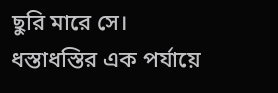ছুরি মারে সে। ধস্তাধস্তির এক পর্যায়ে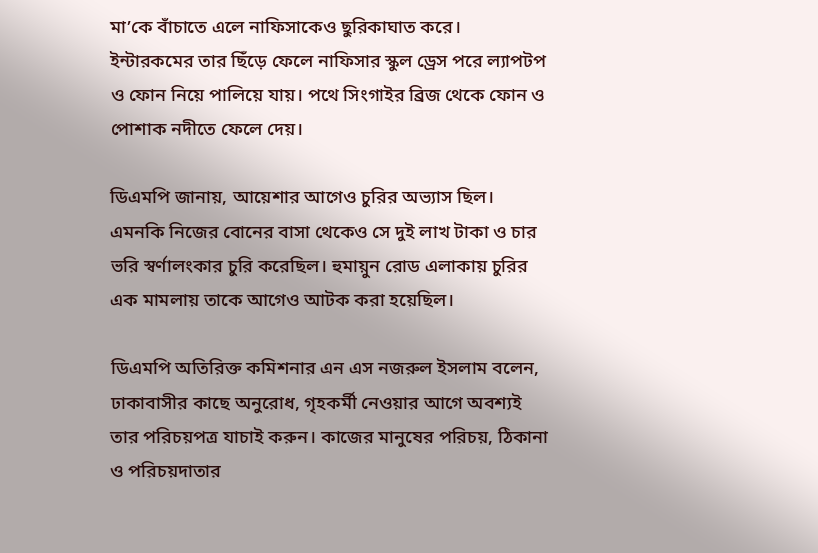মা’কে বাঁচাতে এলে নাফিসাকেও ছুরিকাঘাত করে।
ইন্টারকমের তার ছিঁড়ে ফেলে নাফিসার স্কুল ড্রেস পরে ল্যাপটপ ও ফোন নিয়ে পালিয়ে যায়। পথে সিংগাইর ব্রিজ থেকে ফোন ও পোশাক নদীতে ফেলে দেয়।

ডিএমপি জানায়, আয়েশার আগেও চুরির অভ্যাস ছিল। এমনকি নিজের বোনের বাসা থেকেও সে দুই লাখ টাকা ও চার ভরি স্বর্ণালংকার চুরি করেছিল। হুমায়ুন রোড এলাকায় চুরির এক মামলায় তাকে আগেও আটক করা হয়েছিল।

ডিএমপি অতিরিক্ত কমিশনার এন এস নজরুল ইসলাম বলেন,  ঢাকাবাসীর কাছে অনুরোধ, গৃহকর্মী নেওয়ার আগে অবশ্যই তার পরিচয়পত্র যাচাই করুন। কাজের মানুষের পরিচয়, ঠিকানা ও পরিচয়দাতার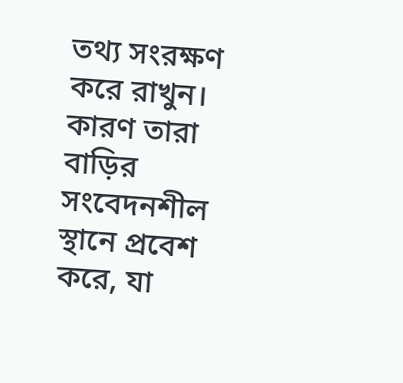তথ্য সংরক্ষণ করে রাখুন। কারণ তারা বাড়ির সংবেদনশীল স্থানে প্রবেশ করে, যা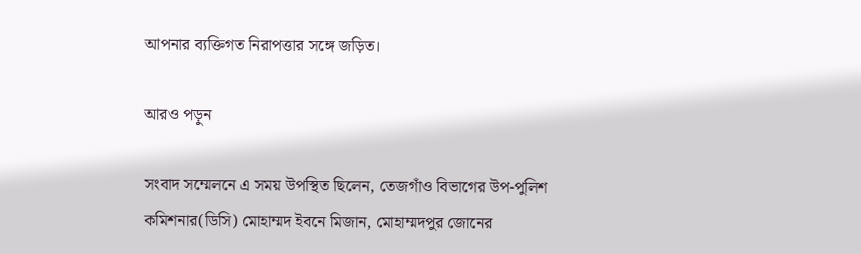আপনার ব্যক্তিগত নিরাপত্তার সঙ্গে জড়িত।

আরও পড়ুন

সংবাদ সম্মেলনে এ সময় উপস্থিত ছিলেন, তেজগাঁও বিভাগের উপ-পুলিশ কমিশনার(ডিসি) মোহাম্মদ ইবনে মিজান, মোহাম্মদপুর জোনের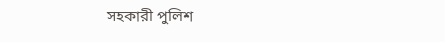সহকারী পুলিশ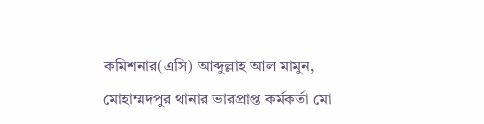কমিশনার(এসি) আব্দুল্লাহ আল মামুন, মোহাম্মদপুর থানার ভারপ্রাপ্ত কর্মকর্তা মো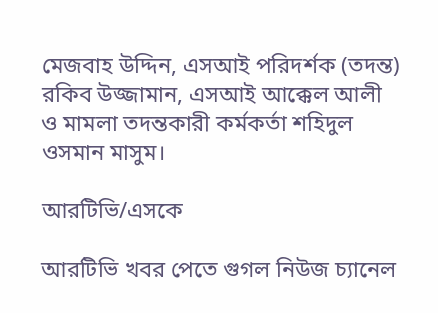মেজবাহ উদ্দিন, এসআই পরিদর্শক (তদন্ত) রকিব উজ্জামান, এসআই আক্কেল আলী ও মামলা তদন্তকারী কর্মকর্তা শহিদুল ওসমান মাসুম।

আরটিভি/এসকে

আরটিভি খবর পেতে গুগল নিউজ চ্যানেল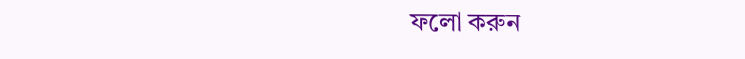ফলো করুন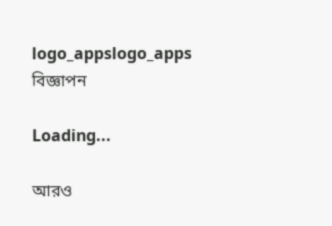logo_appslogo_apps
বিজ্ঞাপন

Loading...

আরও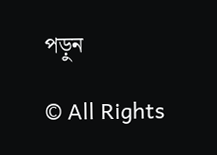পড়ুন

© All Rights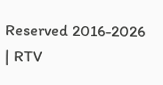Reserved 2016-2026 | RTV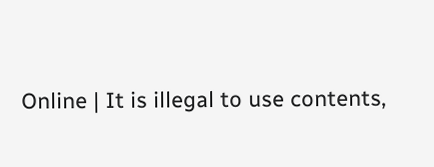Online | It is illegal to use contents,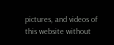pictures, and videos of this website without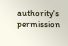authority's permission